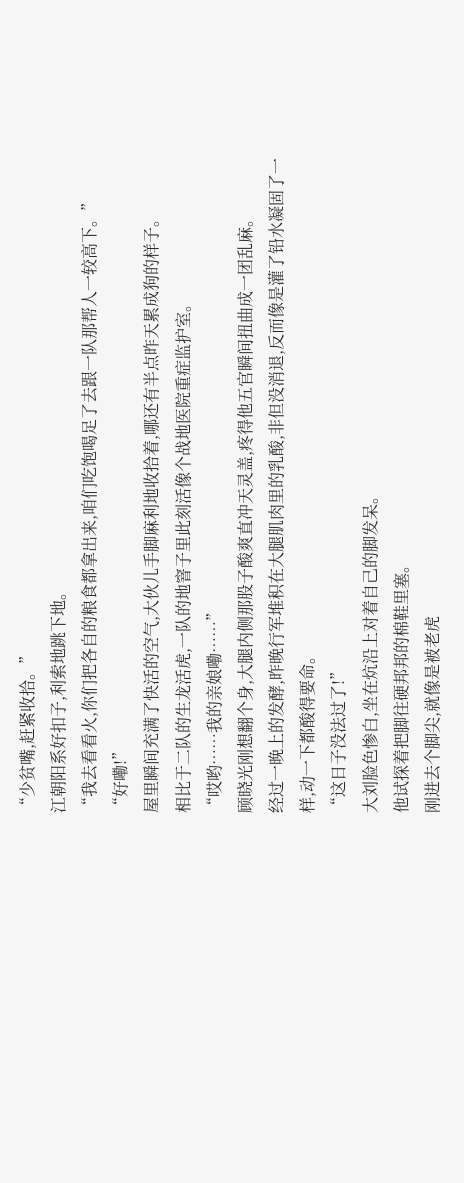“少贫嘴,赶紧收拾。”
江朝阳系好扣子,利索地跳下地。
“我去看看火,你们把各自的粮食都拿出来,咱们吃饱喝足了去跟一队那帮人一较高下。”
“好嘞!”
屋里瞬间充满了快活的空气,大伙儿手脚麻利地收拾着,哪还有半点昨天累成狗的样子。
相比于二队的生龙活虎,一队的地窨子里此刻活像个战地医院重症监护室。
“哎哟……我的亲娘嘞……”
顾晓光刚想翻个身,大腿内侧那股子酸爽直冲天灵盖,疼得他五官瞬间扭曲成一团乱麻。
经过一晚上的发酵,昨晚行军堆积在大腿肌肉里的乳酸,非但没消退,反而像是灌了铅水凝固了一样,动一下都酸得要命。
“这日子没法过了!”
大刘脸色惨白,坐在炕沿上对着自己的脚发呆。
他试探着把脚往硬邦邦的棉鞋里塞。
刚进去个脚尖,就像是被老虎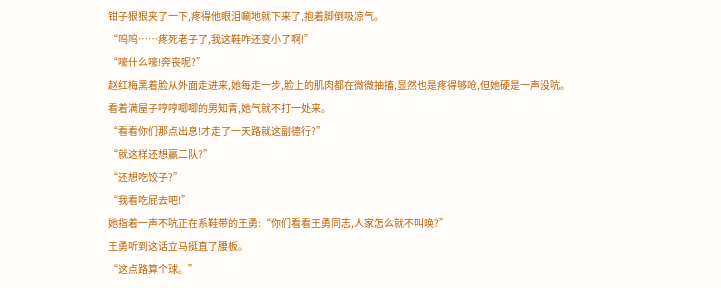钳子狠狠夹了一下,疼得他眼泪唰地就下来了,抱着脚倒吸凉气。
“呜呜……疼死老子了,我这鞋咋还变小了啊!”
“嚎什么嚎!奔丧呢?”
赵红梅黑着脸从外面走进来,她每走一步,脸上的肌肉都在微微抽搐,显然也是疼得够呛,但她硬是一声没吭。
看着满屋子哼哼唧唧的男知青,她气就不打一处来。
“看看你们那点出息!才走了一天路就这副德行?”
“就这样还想赢二队?”
“还想吃饺子?”
“我看吃屁去吧!”
她指着一声不吭正在系鞋带的王勇:“你们看看王勇同志,人家怎么就不叫唤?”
王勇听到这话立马挺直了腰板。
“这点路算个球。”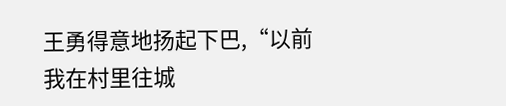王勇得意地扬起下巴,“以前我在村里往城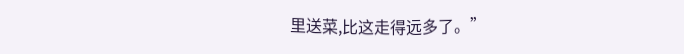里送菜,比这走得远多了。”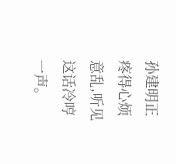孙建明正疼得心烦意乱,听见这话冷哼一声。